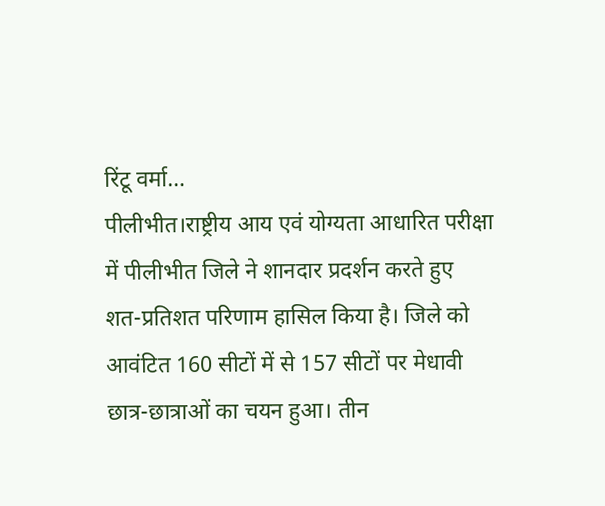रिंटू वर्मा…
पीलीभीत।राष्ट्रीय आय एवं योग्यता आधारित परीक्षा में पीलीभीत जिले ने शानदार प्रदर्शन करते हुए शत-प्रतिशत परिणाम हासिल किया है। जिले को आवंटित 160 सीटों में से 157 सीटों पर मेधावी छात्र-छात्राओं का चयन हुआ। तीन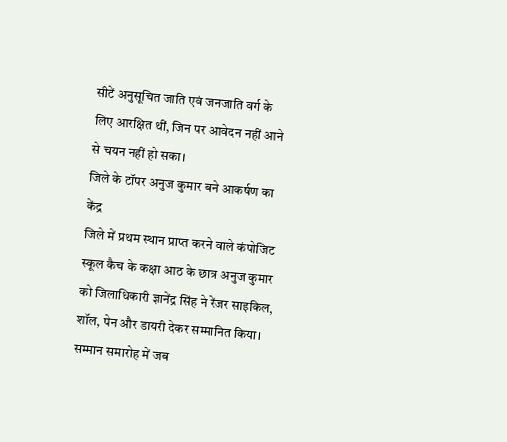सीटें अनुसूचित जाति एवं जनजाति वर्ग के लिए आरक्षित थीं, जिन पर आवेदन नहीं आने से चयन नहीं हो सका।
जिले के टॉपर अनुज कुमार बने आकर्षण का केंद्र
जिले में प्रथम स्थान प्राप्त करने वाले कंपोजिट स्कूल कैच के कक्षा आठ के छात्र अनुज कुमार को जिलाधिकारी ज्ञानेंद्र सिंह ने रेंजर साइकिल, शॉल, पेन और डायरी देकर सम्मानित किया। सम्मान समारोह में जब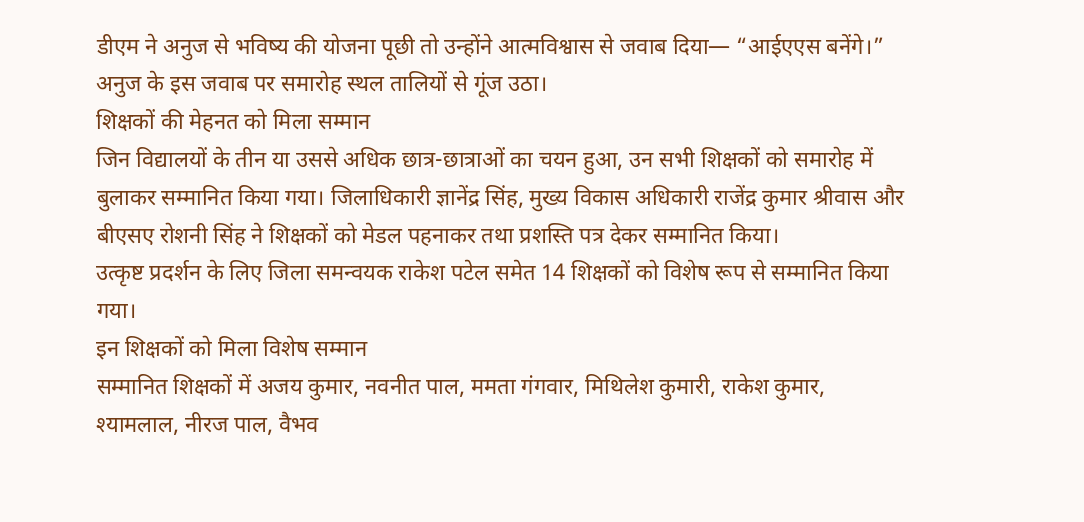डीएम ने अनुज से भविष्य की योजना पूछी तो उन्होंने आत्मविश्वास से जवाब दिया— “आईएएस बनेंगे।”
अनुज के इस जवाब पर समारोह स्थल तालियों से गूंज उठा।
शिक्षकों की मेहनत को मिला सम्मान
जिन विद्यालयों के तीन या उससे अधिक छात्र-छात्राओं का चयन हुआ, उन सभी शिक्षकों को समारोह में बुलाकर सम्मानित किया गया। जिलाधिकारी ज्ञानेंद्र सिंह, मुख्य विकास अधिकारी राजेंद्र कुमार श्रीवास और बीएसए रोशनी सिंह ने शिक्षकों को मेडल पहनाकर तथा प्रशस्ति पत्र देकर सम्मानित किया।
उत्कृष्ट प्रदर्शन के लिए जिला समन्वयक राकेश पटेल समेत 14 शिक्षकों को विशेष रूप से सम्मानित किया गया।
इन शिक्षकों को मिला विशेष सम्मान
सम्मानित शिक्षकों में अजय कुमार, नवनीत पाल, ममता गंगवार, मिथिलेश कुमारी, राकेश कुमार, श्यामलाल, नीरज पाल, वैभव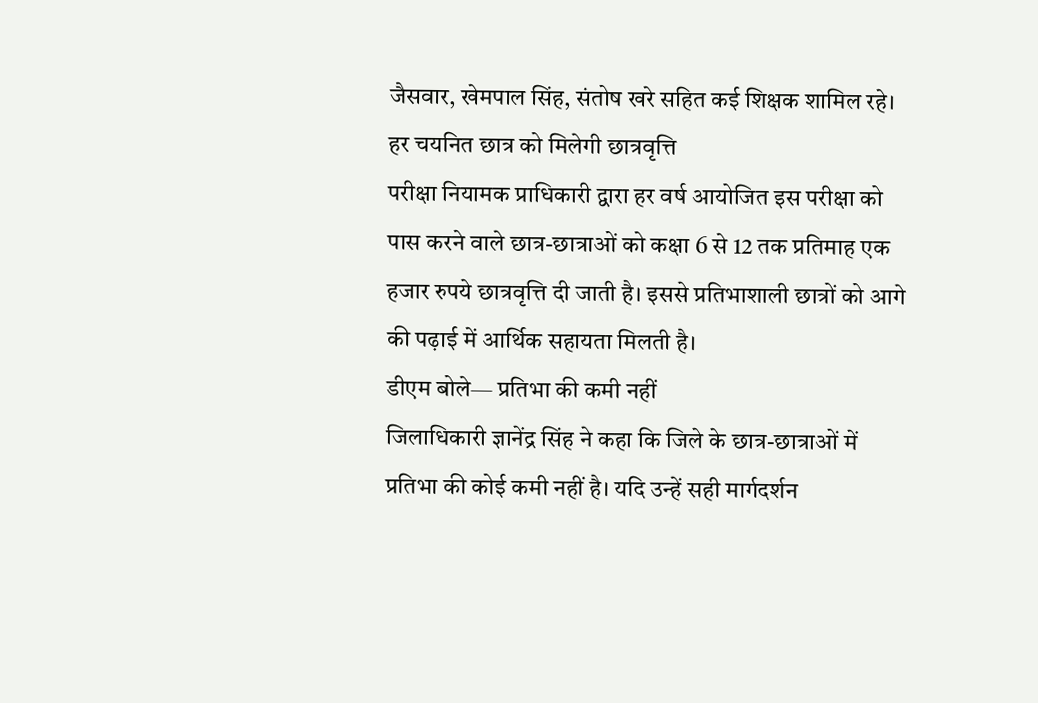जैसवार, खेमपाल सिंह, संतोष खरे सहित कई शिक्षक शामिल रहे।
हर चयनित छात्र को मिलेगी छात्रवृत्ति
परीक्षा नियामक प्राधिकारी द्वारा हर वर्ष आयोजित इस परीक्षा को पास करने वाले छात्र-छात्राओं को कक्षा 6 से 12 तक प्रतिमाह एक हजार रुपये छात्रवृत्ति दी जाती है। इससे प्रतिभाशाली छात्रों को आगे की पढ़ाई में आर्थिक सहायता मिलती है।
डीएम बोले— प्रतिभा की कमी नहीं
जिलाधिकारी ज्ञानेंद्र सिंह ने कहा कि जिले के छात्र-छात्राओं में प्रतिभा की कोई कमी नहीं है। यदि उन्हें सही मार्गदर्शन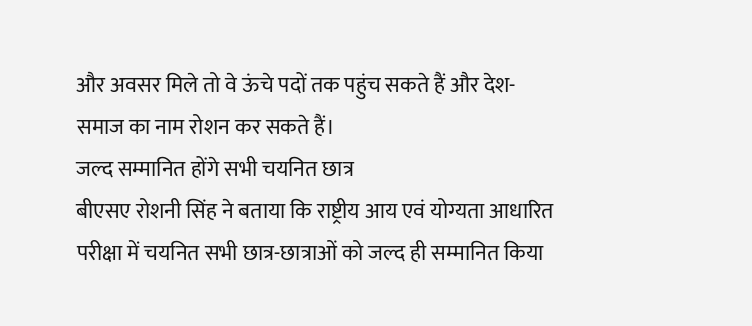और अवसर मिले तो वे ऊंचे पदों तक पहुंच सकते हैं और देश-समाज का नाम रोशन कर सकते हैं।
जल्द सम्मानित होंगे सभी चयनित छात्र
बीएसए रोशनी सिंह ने बताया कि राष्ट्रीय आय एवं योग्यता आधारित परीक्षा में चयनित सभी छात्र-छात्राओं को जल्द ही सम्मानित किया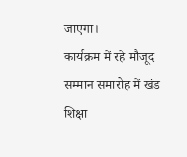जाएगा।
कार्यक्रम में रहे मौजूद
सम्मान समारोह में खंड शिक्षा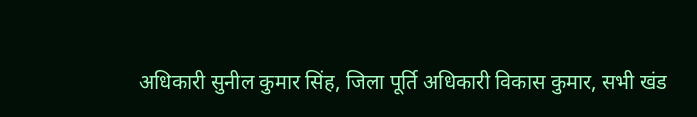अधिकारी सुनील कुमार सिंह, जिला पूर्ति अधिकारी विकास कुमार, सभी खंड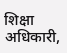शिक्षा अधिकारी,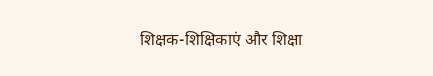शिक्षक-शिक्षिकाएं और शिक्षा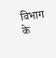विभाग के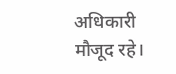अधिकारी मौजूद रहे।